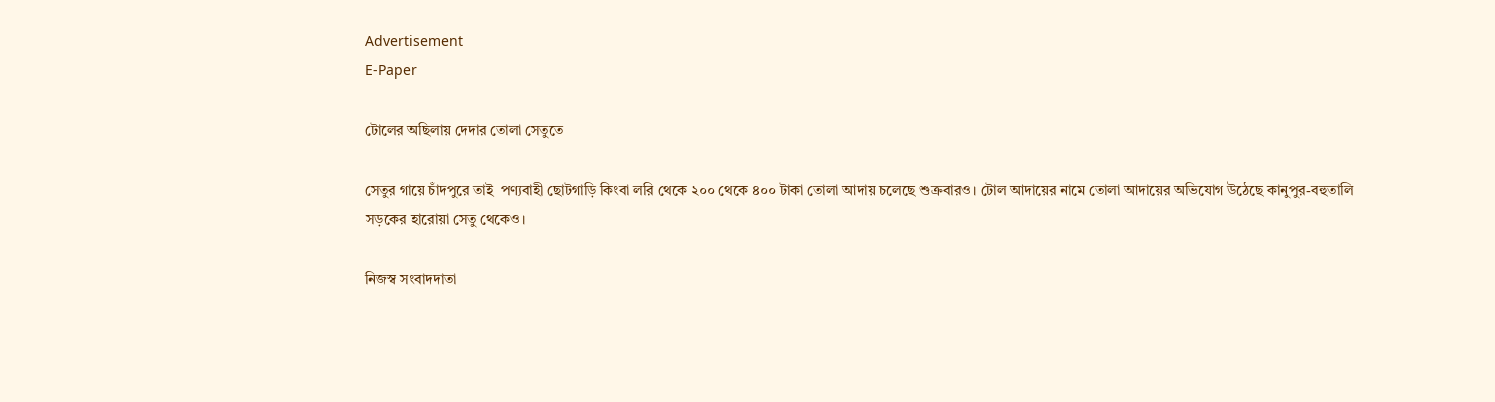Advertisement
E-Paper

টোলের অছিলায় দেদার তোলা সেতুতে

সেতুর গায়ে চাঁদপুরে তাই  পণ্যবাহী ছোটগাড়ি কিংবা লরি থেকে ২০০ থেকে ৪০০ টাকা তোলা আদায় চলেছে শুক্রবারও। টোল আদায়ের নামে তোলা আদায়ের অভিযোগ উঠেছে কানুপুর-বহুতালি সড়কের হারোয়া সেতু থেকেও।

নিজস্ব সংবাদদাতা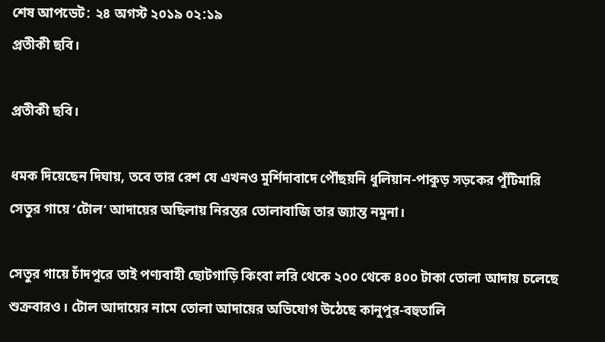শেষ আপডেট: ২৪ অগস্ট ২০১৯ ০২:১৯
প্রতীকী ছবি।

প্রতীকী ছবি।

ধমক দিয়েছেন দিঘায়, তবে তার রেশ যে এখনও মুর্শিদাবাদে পৌঁছয়নি ধুলিয়ান-পাকুড় সড়কের পুঁটিমারি সেতুর গায়ে ‘টোল’ আদায়ের অছিলায় নিরন্তর তোলাবাজি তার জ্যান্ত নমুনা।

সেতুর গায়ে চাঁদপুরে তাই পণ্যবাহী ছোটগাড়ি কিংবা লরি থেকে ২০০ থেকে ৪০০ টাকা তোলা আদায় চলেছে শুক্রবারও। টোল আদায়ের নামে তোলা আদায়ের অভিযোগ উঠেছে কানুপুর-বহুতালি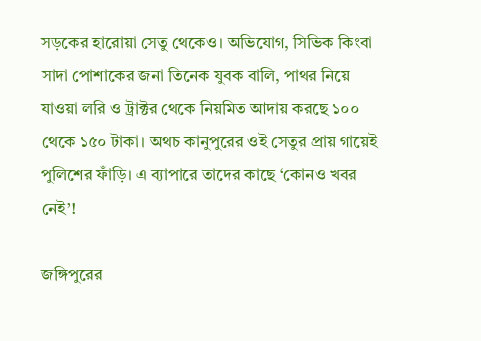সড়কের হারোয়া সেতু থেকেও। অভিযোগ, সিভিক কিংবা সাদা পোশাকের জনা তিনেক যুবক বালি, পাথর নিয়ে যাওয়া লরি ও ট্রাক্টর থেকে নিয়মিত আদায় করছে ১০০ থেকে ১৫০ টাকা। অথচ কানুপুরের ওই সেতুর প্রায় গায়েই পুলিশের ফাঁড়ি। এ ব্যাপারে তাদের কাছে ‘কোনও খবর নেই’!

জঙ্গিপুরের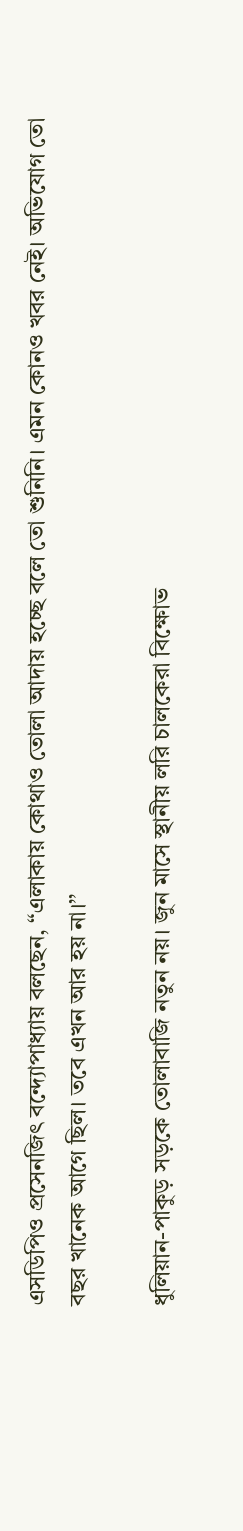এসডিপিও প্রসেনজিৎ বন্দ্যোপাধ্যায় বলছেন, “এলাকায় কোথাও তোলা আদায় হচ্ছে বলে তো শুনিনি। এমন কোনও খবর নেই। অভিযোগ তো বছর খানেক আগে ছিল। তবে এখন আর হয় না।’’

ধুলিয়ান-পাকুড় সড়কে তোলাবাজি নতুন নয়। জুন মাসে স্থানীয় লরি চালকেরা বিক্ষোভ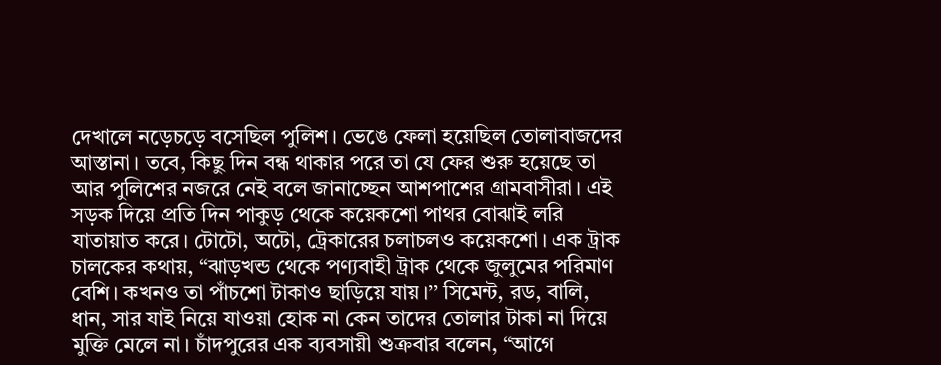দেখালে নড়েচড়ে বসেছিল পুলিশ। ভেঙে ফেলা হয়েছিল তোলাবাজদের আস্তানা। তবে, কিছু দিন বন্ধ থাকার পরে তা যে ফের শুরু হয়েছে তা আর পুলিশের নজরে নেই বলে জানাচ্ছেন আশপাশের গ্রামবাসীরা। এই সড়ক দিয়ে প্রতি দিন পাকুড় থেকে কয়েকশো পাথর বোঝাই লরি যাতায়াত করে। টোটো, অটো, ট্রেকারের চলাচলও কয়েকশো। এক ট্রাক চালকের কথায়, ‘‘ঝাড়খন্ড থেকে পণ্যবাহী ট্রাক থেকে জুলুমের পরিমাণ বেশি। কখনও তা পাঁচশো টাকাও ছাড়িয়ে যায়।’’ সিমেন্ট, রড, বালি, ধান, সার যাই নিয়ে যাওয়া হোক না কেন তাদের তোলার টাকা না দিয়ে মুক্তি মেলে না। চাঁদপুরের এক ব্যবসায়ী শুক্রবার বলেন, “আগে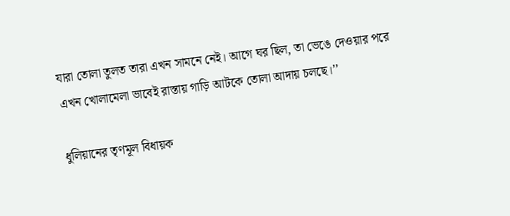যারা তোলা তুলত তারা এখন সামনে নেই। আগে ঘর ছিল, তা ভেঙে দেওয়ার পরে এখন খোলামেলা ভাবেই রাস্তায় গাড়ি আটকে তোলা আদায় চলছে।’’

ধুলিয়ানের তৃণমূল বিধায়ক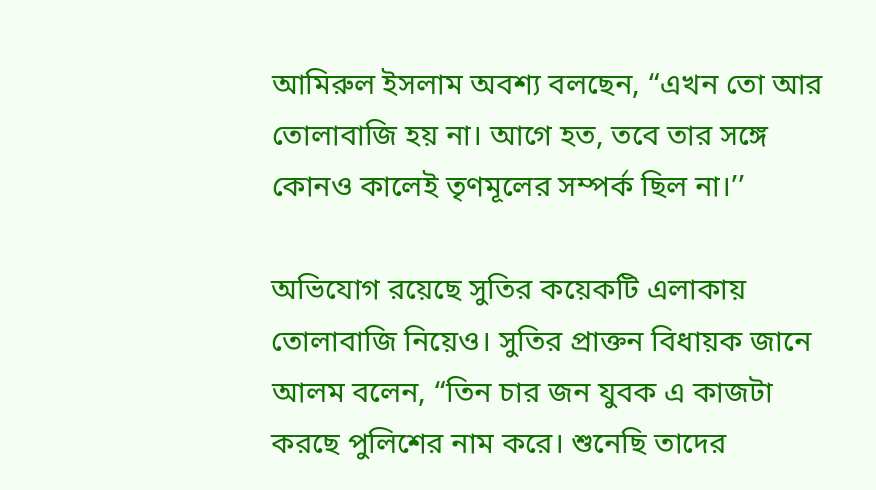আমিরুল ইসলাম অবশ্য বলছেন, “এখন তো আর তোলাবাজি হয় না। আগে হত, তবে তার সঙ্গে কোনও কালেই তৃণমূলের সম্পর্ক ছিল না।’’

অভিযোগ রয়েছে সুতির কয়েকটি এলাকায় তোলাবাজি নিয়েও। সুতির প্রাক্তন বিধায়ক জানে আলম বলেন, “তিন চার জন যুবক এ কাজটা করছে পুলিশের নাম করে। শুনেছি তাদের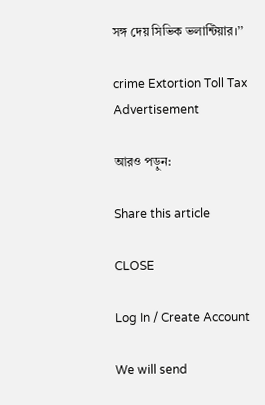সঙ্গ দেয় সিভিক ভলান্টিয়ার।’’

crime Extortion Toll Tax
Advertisement

আরও পড়ুন:

Share this article

CLOSE

Log In / Create Account

We will send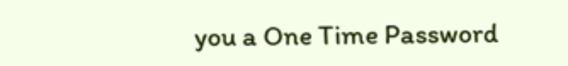you a One Time Password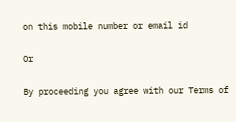on this mobile number or email id

Or

By proceeding you agree with our Terms of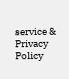service & Privacy Policy